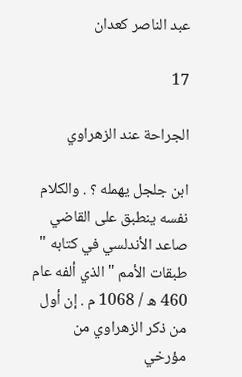عبد الناصر كعدان

17

الجراحة عند الزهراوي

ابن جلجل يهمله ؟ . والكلام نفسه ينطبق على القاضي صاعد الأندلسي في كتابه " طبقات الأمم " الذي ألفه عام 460 ه / 1068 م . إن أول من ذكر الزهراوي من مؤرخي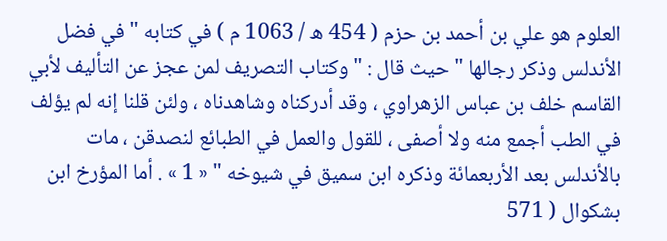العلوم هو علي بن أحمد بن حزم ( 454 ه / 1063 م ) في كتابه " في فضل الأندلس وذكر رجالها " حيث قال : " وكتاب التصريف لمن عجز عن التأليف لأبي القاسم خلف بن عباس الزهراوي ، وقد أدركناه وشاهدناه ، ولئن قلنا إنه لم يؤلف في الطب أجمع منه ولا أصفى ، للقول والعمل في الطبائع لنصدقن ، مات بالأندلس بعد الأربعمائة وذكره ابن سميق في شيوخه " « 1 » . أما المؤرخ ابن بشكوال ( 571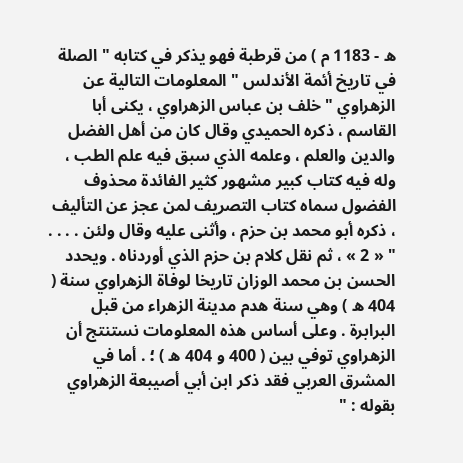ه - 1183 م ) من قرطبة فهو يذكر في كتابه " الصلة في تاريخ أئمة الأندلس " المعلومات التالية عن الزهراوي " خلف بن عباس الزهراوي ، يكنى أبا القاسم ، ذكره الحميدي وقال كان من أهل الفضل والدين والعلم ، وعلمه الذي سبق فيه علم الطب ، وله فيه كتاب كبير مشهور كثير الفائدة محذوف الفضول سماه كتاب التصريف لمن عجز عن التأليف ، ذكره أبو محمد بن حزم ، وأثنى عليه وقال ولئن . . . . " « 2 » ، ثم نقل كلام بن حزم الذي أوردناه . ويحدد الحسن بن محمد الوزان تاريخا لوفاة الزهراوي سنة ( 404 ه ) وهي سنة هدم مدينة الزهراء من قبل البرابرة . وعلى أساس هذه المعلومات نستنتج أن الزهراوي توفي بين ( 400 و 404 ه ) ؛ . أما في المشرق العربي فقد ذكر ابن أبي أصيبعة الزهراوي بقوله : "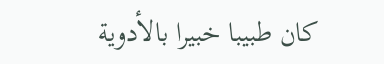كان طبيبا خبيرا بالأدوية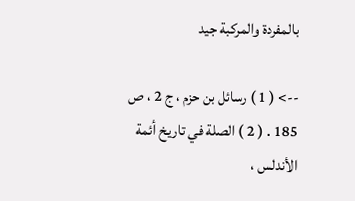بالمفردة والمركبة جيد

--> ( 1 ) رسائل بن حزم ، ج 2 ، ص 185 . ( 2 ) الصلة في تاريخ أئمة الأندلس ،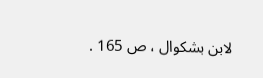لابن بشكوال ، ص 165 .